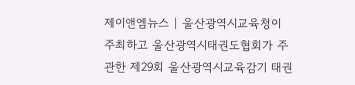제이앤엠뉴스 | 울산광역시교육청이 주최하고 울산광역시태권도협회가 주관한 제29회 울산광역시교육감기 태권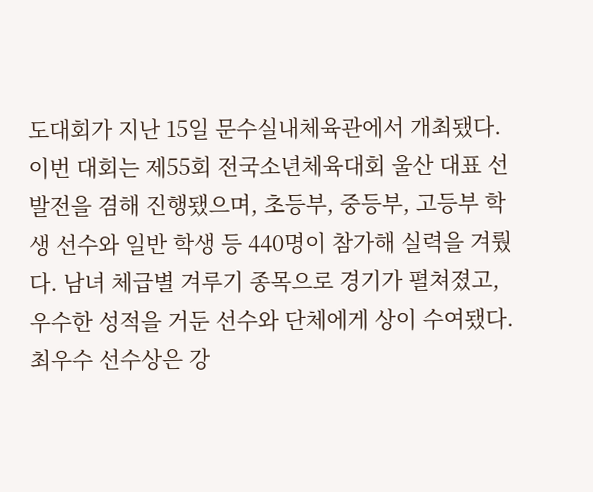도대회가 지난 15일 문수실내체육관에서 개최됐다. 이번 대회는 제55회 전국소년체육대회 울산 대표 선발전을 겸해 진행됐으며, 초등부, 중등부, 고등부 학생 선수와 일반 학생 등 440명이 참가해 실력을 겨뤘다. 남녀 체급별 겨루기 종목으로 경기가 펼쳐졌고, 우수한 성적을 거둔 선수와 단체에게 상이 수여됐다. 최우수 선수상은 강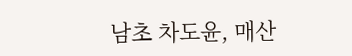남초 차도윤, 매산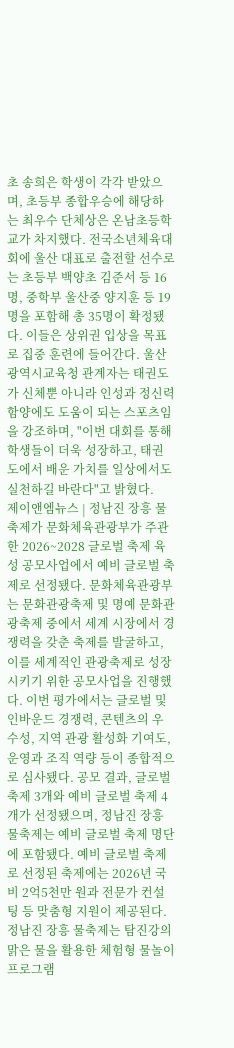초 송희은 학생이 각각 받았으며, 초등부 종합우승에 해당하는 최우수 단체상은 온남초등학교가 차지했다. 전국소년체육대회에 울산 대표로 출전할 선수로는 초등부 백양초 김준서 등 16명, 중학부 울산중 양지훈 등 19명을 포함해 총 35명이 확정됐다. 이들은 상위권 입상을 목표로 집중 훈련에 들어간다. 울산광역시교육청 관계자는 태권도가 신체뿐 아니라 인성과 정신력 함양에도 도움이 되는 스포츠임을 강조하며, "이번 대회를 통해 학생들이 더욱 성장하고, 태권도에서 배운 가치를 일상에서도 실천하길 바란다"고 밝혔다.
제이앤엠뉴스 | 정남진 장흥 물축제가 문화체육관광부가 주관한 2026~2028 글로벌 축제 육성 공모사업에서 예비 글로벌 축제로 선정됐다. 문화체육관광부는 문화관광축제 및 명예 문화관광축제 중에서 세계 시장에서 경쟁력을 갖춘 축제를 발굴하고, 이를 세계적인 관광축제로 성장시키기 위한 공모사업을 진행했다. 이번 평가에서는 글로벌 및 인바운드 경쟁력, 콘텐츠의 우수성, 지역 관광 활성화 기여도, 운영과 조직 역량 등이 종합적으로 심사됐다. 공모 결과, 글로벌 축제 3개와 예비 글로벌 축제 4개가 선정됐으며, 정남진 장흥 물축제는 예비 글로벌 축제 명단에 포함됐다. 예비 글로벌 축제로 선정된 축제에는 2026년 국비 2억5천만 원과 전문가 컨설팅 등 맞춤형 지원이 제공된다. 정남진 장흥 물축제는 탐진강의 맑은 물을 활용한 체험형 물놀이 프로그램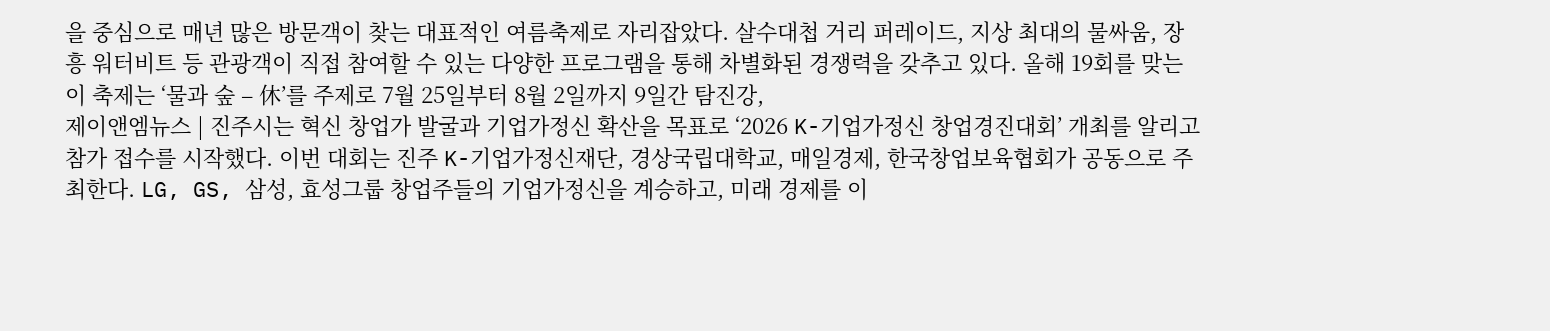을 중심으로 매년 많은 방문객이 찾는 대표적인 여름축제로 자리잡았다. 살수대첩 거리 퍼레이드, 지상 최대의 물싸움, 장흥 워터비트 등 관광객이 직접 참여할 수 있는 다양한 프로그램을 통해 차별화된 경쟁력을 갖추고 있다. 올해 19회를 맞는 이 축제는 ‘물과 숲 – 休’를 주제로 7월 25일부터 8월 2일까지 9일간 탐진강,
제이앤엠뉴스 | 진주시는 혁신 창업가 발굴과 기업가정신 확산을 목표로 ‘2026 K-기업가정신 창업경진대회’ 개최를 알리고 참가 접수를 시작했다. 이번 대회는 진주 K-기업가정신재단, 경상국립대학교, 매일경제, 한국창업보육협회가 공동으로 주최한다. LG, GS, 삼성, 효성그룹 창업주들의 기업가정신을 계승하고, 미래 경제를 이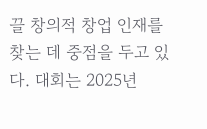끌 창의적 창업 인재를 찾는 데 중점을 두고 있다. 대회는 2025년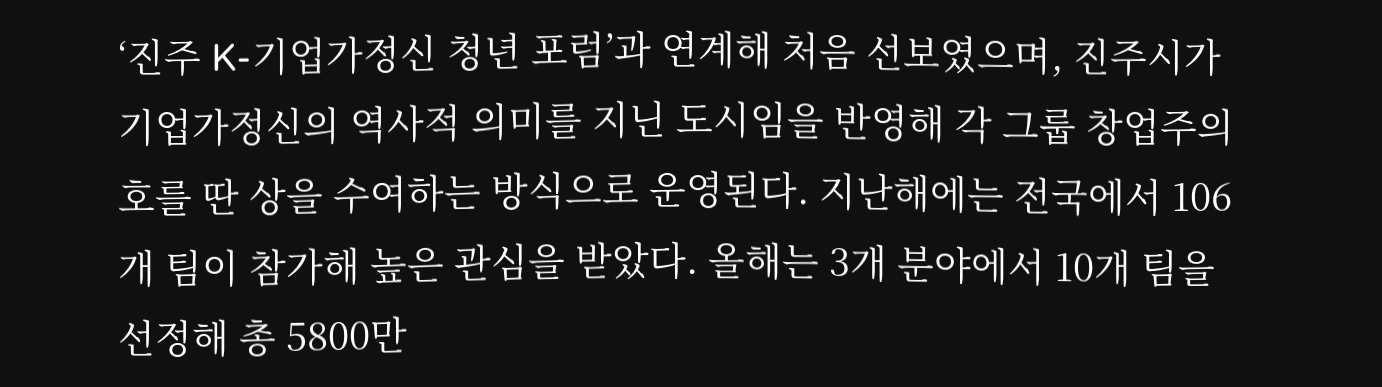‘진주 K-기업가정신 청년 포럼’과 연계해 처음 선보였으며, 진주시가 기업가정신의 역사적 의미를 지닌 도시임을 반영해 각 그룹 창업주의 호를 딴 상을 수여하는 방식으로 운영된다. 지난해에는 전국에서 106개 팀이 참가해 높은 관심을 받았다. 올해는 3개 분야에서 10개 팀을 선정해 총 5800만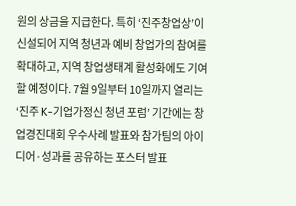원의 상금을 지급한다. 특히 ‘진주창업상’이 신설되어 지역 청년과 예비 창업가의 참여를 확대하고, 지역 창업생태계 활성화에도 기여할 예정이다. 7월 9일부터 10일까지 열리는 ‘진주 K-기업가정신 청년 포럼’ 기간에는 창업경진대회 우수사례 발표와 참가팀의 아이디어·성과를 공유하는 포스터 발표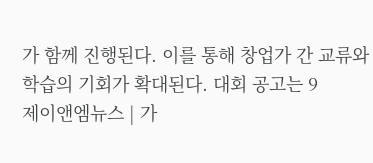가 함께 진행된다. 이를 통해 창업가 간 교류와 학습의 기회가 확대된다. 대회 공고는 9
제이앤엠뉴스 | 가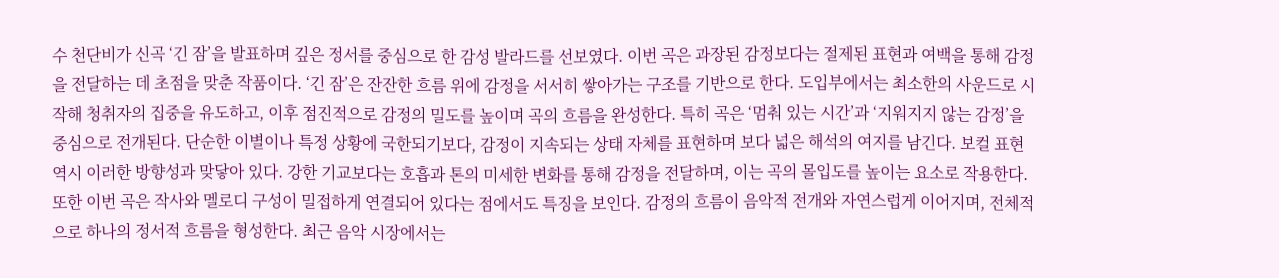수 천단비가 신곡 ‘긴 잠’을 발표하며 깊은 정서를 중심으로 한 감성 발라드를 선보였다. 이번 곡은 과장된 감정보다는 절제된 표현과 여백을 통해 감정을 전달하는 데 초점을 맞춘 작품이다. ‘긴 잠’은 잔잔한 흐름 위에 감정을 서서히 쌓아가는 구조를 기반으로 한다. 도입부에서는 최소한의 사운드로 시작해 청취자의 집중을 유도하고, 이후 점진적으로 감정의 밀도를 높이며 곡의 흐름을 완성한다. 특히 곡은 ‘멈춰 있는 시간’과 ‘지워지지 않는 감정’을 중심으로 전개된다. 단순한 이별이나 특정 상황에 국한되기보다, 감정이 지속되는 상태 자체를 표현하며 보다 넓은 해석의 여지를 남긴다. 보컬 표현 역시 이러한 방향성과 맞닿아 있다. 강한 기교보다는 호흡과 톤의 미세한 변화를 통해 감정을 전달하며, 이는 곡의 몰입도를 높이는 요소로 작용한다. 또한 이번 곡은 작사와 멜로디 구성이 밀접하게 연결되어 있다는 점에서도 특징을 보인다. 감정의 흐름이 음악적 전개와 자연스럽게 이어지며, 전체적으로 하나의 정서적 흐름을 형성한다. 최근 음악 시장에서는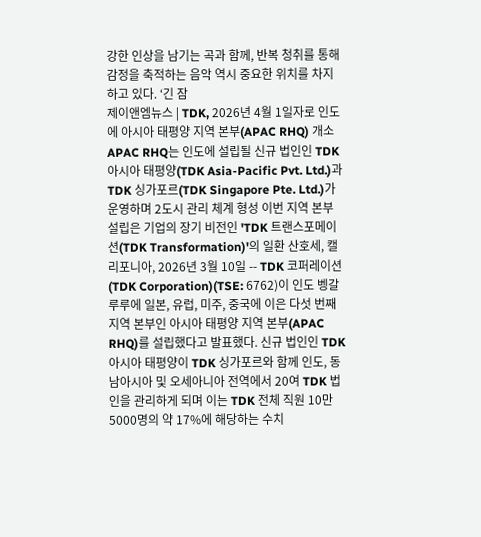강한 인상을 남기는 곡과 함께, 반복 청취를 통해 감정을 축적하는 음악 역시 중요한 위치를 차지하고 있다. ‘긴 잠
제이앤엠뉴스 | TDK, 2026년 4월 1일자로 인도에 아시아 태평양 지역 본부(APAC RHQ) 개소 APAC RHQ는 인도에 설립될 신규 법인인 TDK 아시아 태평양(TDK Asia-Pacific Pvt. Ltd.)과 TDK 싱가포르(TDK Singapore Pte. Ltd.)가 운영하며 2도시 관리 체계 형성 이번 지역 본부 설립은 기업의 장기 비전인 'TDK 트랜스포메이션(TDK Transformation)'의 일환 산호세, 캘리포니아, 2026년 3월 10일 -- TDK 코퍼레이션(TDK Corporation)(TSE: 6762)이 인도 벵갈루루에 일본, 유럽, 미주, 중국에 이은 다섯 번째 지역 본부인 아시아 태평양 지역 본부(APAC RHQ)를 설립했다고 발표했다. 신규 법인인 TDK 아시아 태평양이 TDK 싱가포르와 함께 인도, 동남아시아 및 오세아니아 전역에서 20여 TDK 법인을 관리하게 되며 이는 TDK 전체 직원 10만5000명의 약 17%에 해당하는 수치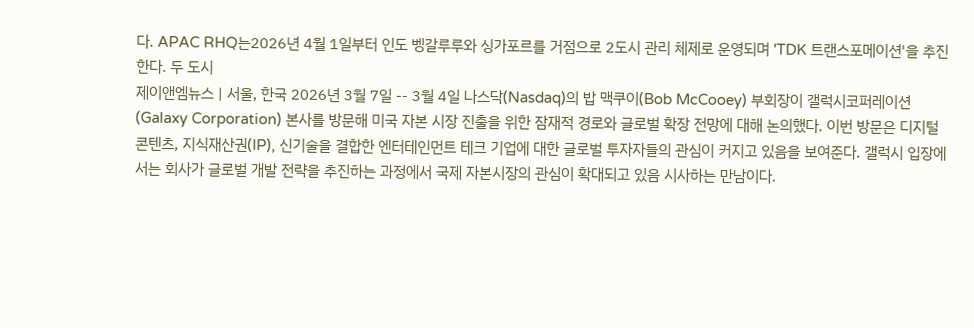다. APAC RHQ는2026년 4월 1일부터 인도 벵갈루루와 싱가포르를 거점으로 2도시 관리 체제로 운영되며 'TDK 트랜스포메이션'을 추진한다. 두 도시
제이앤엠뉴스 | 서울, 한국 2026년 3월 7일 -- 3월 4일 나스닥(Nasdaq)의 밥 맥쿠이(Bob McCooey) 부회장이 갤럭시코퍼레이션(Galaxy Corporation) 본사를 방문해 미국 자본 시장 진출을 위한 잠재적 경로와 글로벌 확장 전망에 대해 논의했다. 이번 방문은 디지털 콘텐츠, 지식재산권(IP), 신기술을 결합한 엔터테인먼트 테크 기업에 대한 글로벌 투자자들의 관심이 커지고 있음을 보여준다. 갤럭시 입장에서는 회사가 글로벌 개발 전략을 추진하는 과정에서 국제 자본시장의 관심이 확대되고 있음 시사하는 만남이다.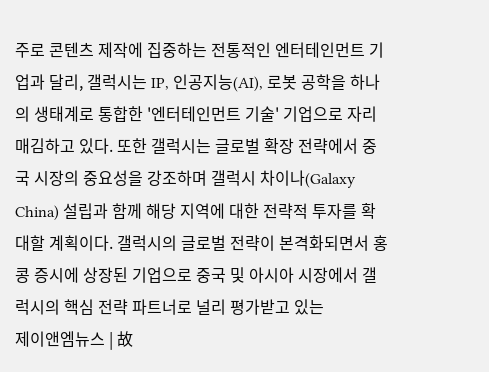주로 콘텐츠 제작에 집중하는 전통적인 엔터테인먼트 기업과 달리, 갤럭시는 IP, 인공지능(AI), 로봇 공학을 하나의 생태계로 통합한 '엔터테인먼트 기술' 기업으로 자리매김하고 있다. 또한 갤럭시는 글로벌 확장 전략에서 중국 시장의 중요성을 강조하며 갤럭시 차이나(Galaxy China) 설립과 함께 해당 지역에 대한 전략적 투자를 확대할 계획이다. 갤럭시의 글로벌 전략이 본격화되면서 홍콩 증시에 상장된 기업으로 중국 및 아시아 시장에서 갤럭시의 핵심 전략 파트너로 널리 평가받고 있는
제이앤엠뉴스 | 故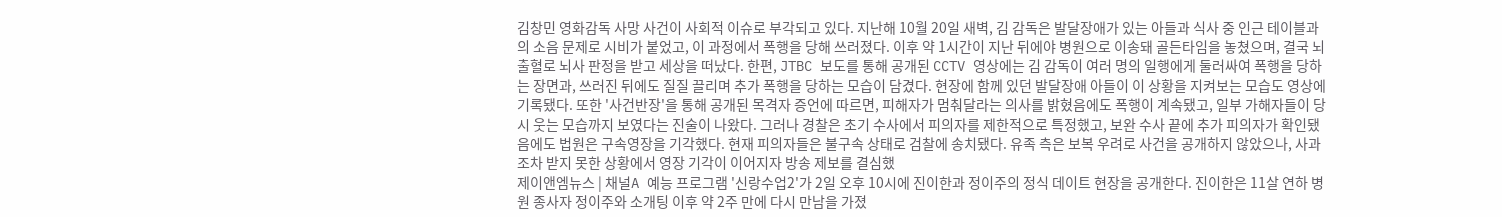김창민 영화감독 사망 사건이 사회적 이슈로 부각되고 있다. 지난해 10월 20일 새벽, 김 감독은 발달장애가 있는 아들과 식사 중 인근 테이블과의 소음 문제로 시비가 붙었고, 이 과정에서 폭행을 당해 쓰러졌다. 이후 약 1시간이 지난 뒤에야 병원으로 이송돼 골든타임을 놓쳤으며, 결국 뇌출혈로 뇌사 판정을 받고 세상을 떠났다. 한편, JTBC 보도를 통해 공개된 CCTV 영상에는 김 감독이 여러 명의 일행에게 둘러싸여 폭행을 당하는 장면과, 쓰러진 뒤에도 질질 끌리며 추가 폭행을 당하는 모습이 담겼다. 현장에 함께 있던 발달장애 아들이 이 상황을 지켜보는 모습도 영상에 기록됐다. 또한 '사건반장'을 통해 공개된 목격자 증언에 따르면, 피해자가 멈춰달라는 의사를 밝혔음에도 폭행이 계속됐고, 일부 가해자들이 당시 웃는 모습까지 보였다는 진술이 나왔다. 그러나 경찰은 초기 수사에서 피의자를 제한적으로 특정했고, 보완 수사 끝에 추가 피의자가 확인됐음에도 법원은 구속영장을 기각했다. 현재 피의자들은 불구속 상태로 검찰에 송치됐다. 유족 측은 보복 우려로 사건을 공개하지 않았으나, 사과조차 받지 못한 상황에서 영장 기각이 이어지자 방송 제보를 결심했
제이앤엠뉴스 | 채널A 예능 프로그램 '신랑수업2'가 2일 오후 10시에 진이한과 정이주의 정식 데이트 현장을 공개한다. 진이한은 11살 연하 병원 종사자 정이주와 소개팅 이후 약 2주 만에 다시 만남을 가졌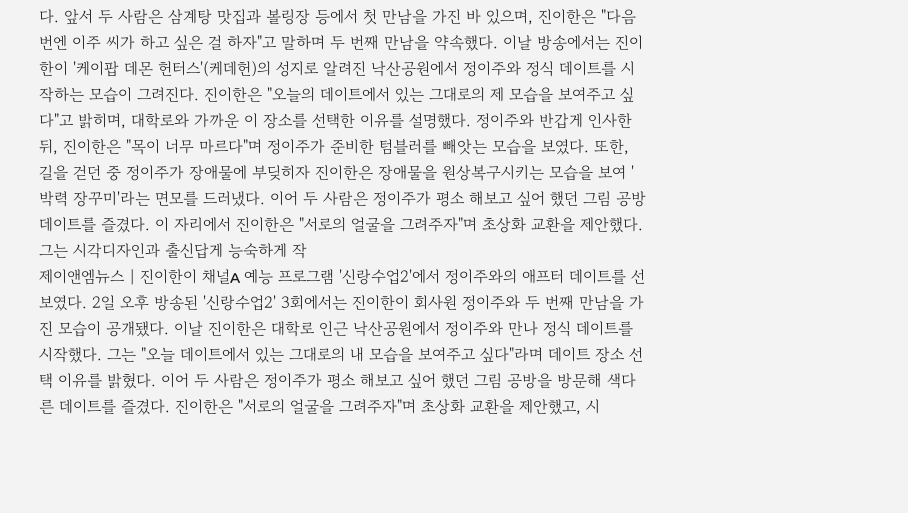다. 앞서 두 사람은 삼계탕 맛집과 볼링장 등에서 첫 만남을 가진 바 있으며, 진이한은 "다음 번엔 이주 씨가 하고 싶은 걸 하자"고 말하며 두 번째 만남을 약속했다. 이날 방송에서는 진이한이 '케이팝 데몬 헌터스'(케데헌)의 성지로 알려진 낙산공원에서 정이주와 정식 데이트를 시작하는 모습이 그려진다. 진이한은 "오늘의 데이트에서 있는 그대로의 제 모습을 보여주고 싶다"고 밝히며, 대학로와 가까운 이 장소를 선택한 이유를 설명했다. 정이주와 반갑게 인사한 뒤, 진이한은 "목이 너무 마르다"며 정이주가 준비한 텀블러를 빼앗는 모습을 보였다. 또한, 길을 걷던 중 정이주가 장애물에 부딪히자 진이한은 장애물을 원상복구시키는 모습을 보여 '박력 장꾸미'라는 면모를 드러냈다. 이어 두 사람은 정이주가 평소 해보고 싶어 했던 그림 공방 데이트를 즐겼다. 이 자리에서 진이한은 "서로의 얼굴을 그려주자"며 초상화 교환을 제안했다. 그는 시각디자인과 출신답게 능숙하게 작
제이앤엠뉴스 | 진이한이 채널A 예능 프로그램 '신랑수업2'에서 정이주와의 애프터 데이트를 선보였다. 2일 오후 방송된 '신랑수업2' 3회에서는 진이한이 회사원 정이주와 두 번째 만남을 가진 모습이 공개됐다. 이날 진이한은 대학로 인근 낙산공원에서 정이주와 만나 정식 데이트를 시작했다. 그는 "오늘 데이트에서 있는 그대로의 내 모습을 보여주고 싶다"라며 데이트 장소 선택 이유를 밝혔다. 이어 두 사람은 정이주가 평소 해보고 싶어 했던 그림 공방을 방문해 색다른 데이트를 즐겼다. 진이한은 "서로의 얼굴을 그려주자"며 초상화 교환을 제안했고, 시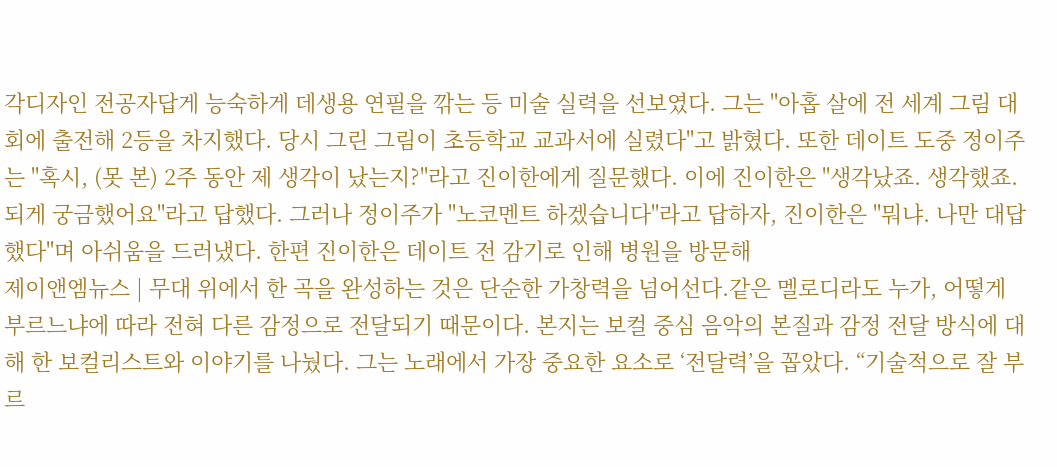각디자인 전공자답게 능숙하게 데생용 연필을 깎는 등 미술 실력을 선보였다. 그는 "아홉 살에 전 세계 그림 대회에 출전해 2등을 차지했다. 당시 그린 그림이 초등학교 교과서에 실렸다"고 밝혔다. 또한 데이트 도중 정이주는 "혹시, (못 본) 2주 동안 제 생각이 났는지?"라고 진이한에게 질문했다. 이에 진이한은 "생각났죠. 생각했죠. 되게 궁금했어요"라고 답했다. 그러나 정이주가 "노코멘트 하겠습니다"라고 답하자, 진이한은 "뭐냐. 나만 대답했다"며 아쉬움을 드러냈다. 한편 진이한은 데이트 전 감기로 인해 병원을 방문해
제이앤엠뉴스 | 무대 위에서 한 곡을 완성하는 것은 단순한 가창력을 넘어선다.같은 멜로디라도 누가, 어떻게 부르느냐에 따라 전혀 다른 감정으로 전달되기 때문이다. 본지는 보컬 중심 음악의 본질과 감정 전달 방식에 대해 한 보컬리스트와 이야기를 나눴다. 그는 노래에서 가장 중요한 요소로 ‘전달력’을 꼽았다. “기술적으로 잘 부르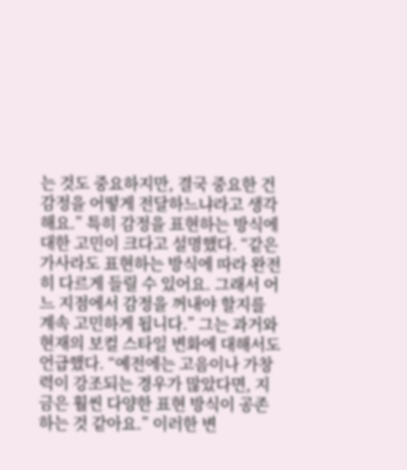는 것도 중요하지만, 결국 중요한 건 감정을 어떻게 전달하느냐라고 생각해요.” 특히 감정을 표현하는 방식에 대한 고민이 크다고 설명했다. “같은 가사라도 표현하는 방식에 따라 완전히 다르게 들릴 수 있어요. 그래서 어느 지점에서 감정을 꺼내야 할지를 계속 고민하게 됩니다.” 그는 과거와 현재의 보컬 스타일 변화에 대해서도 언급했다. “예전에는 고음이나 가창력이 강조되는 경우가 많았다면, 지금은 훨씬 다양한 표현 방식이 공존하는 것 같아요.” 이러한 변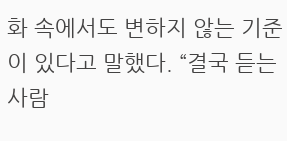화 속에서도 변하지 않는 기준이 있다고 말했다. “결국 듣는 사람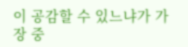이 공감할 수 있느냐가 가장 중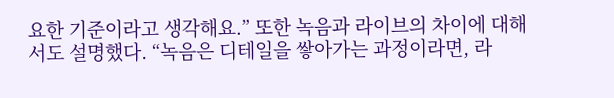요한 기준이라고 생각해요.” 또한 녹음과 라이브의 차이에 대해서도 설명했다. “녹음은 디테일을 쌓아가는 과정이라면, 라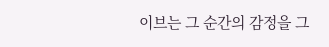이브는 그 순간의 감정을 그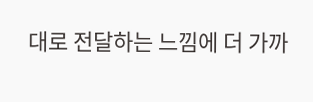대로 전달하는 느낌에 더 가까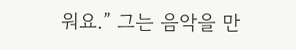워요.” 그는 음악을 만